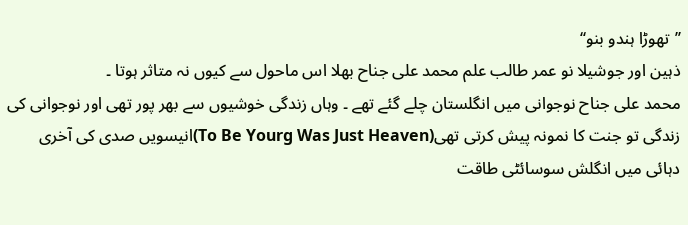’’تھوڑا ہندو بنو‘‘
ذہین اور جوشیلا نو عمر طالب علم محمد علی جناح بھلا اس ماحول سے کیوں نہ متاثر ہوتا ۔
محمد علی جناح نوجوانی میں انگلستان چلے گئے تھے ۔ وہاں زندگی خوشیوں سے بھر پور تھی اور نوجوانی کی زندگی تو جنت کا نمونہ پیش کرتی تھی(To Be Yourg Was Just Heaven)انیسویں صدی کی آخری دہائی میں انگلش سوسائٹی طاقت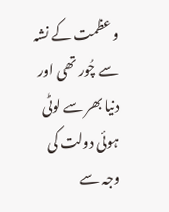و عظمت کے نشہ سے چُور تھی اور دنیا بھر سے لوٹی ہوئی دولت کی وجہ سے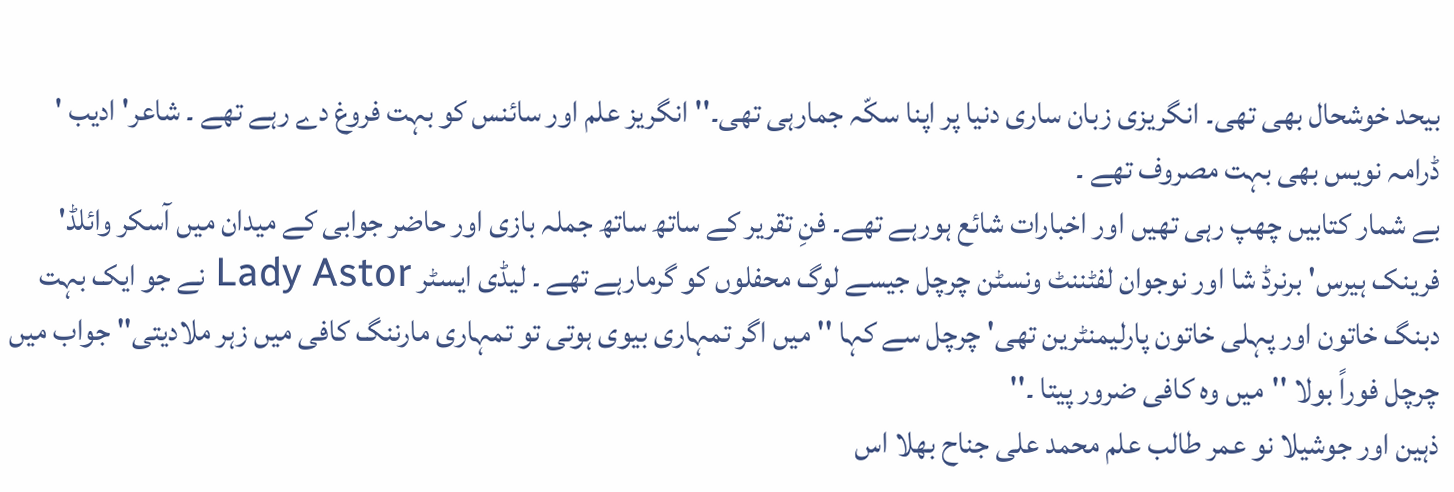بیحد خوشحال بھی تھی۔ انگریزی زبان ساری دنیا پر اپنا سکّہ جمارہی تھی۔'' انگریز علم اور سائنس کو بہت فروغ دے رہے تھے ۔ شاعر' ادیب ' ڈرامہ نویس بھی بہت مصروف تھے ۔
بے شمار کتابیں چھپ رہی تھیں اور اخبارات شائع ہورہے تھے۔ فنِ تقریر کے ساتھ ساتھ جملہ بازی اور حاضر جوابی کے میدان میں آسکر وائلڈ' فرینک ہیرس' برنرڈ شا اور نوجوان لفٹننٹ ونسٹن چرچل جیسے لوگ محفلوں کو گرمارہے تھے ۔ لیڈی ایسٹر Lady Astor نے جو ایک بہت دبنگ خاتون اور پہلی خاتون پارلیمنٹرین تھی' چرچل سے کہا '' میں اگر تمہاری بیوی ہوتی تو تمہاری مارننگ کافی میں زہر ملادیتی'' جواب میں چرچل فوراً بولا ''میں وہ کافی ضرور پیتا ۔''
ذہین اور جوشیلا نو عمر طالب علم محمد علی جناح بھلا اس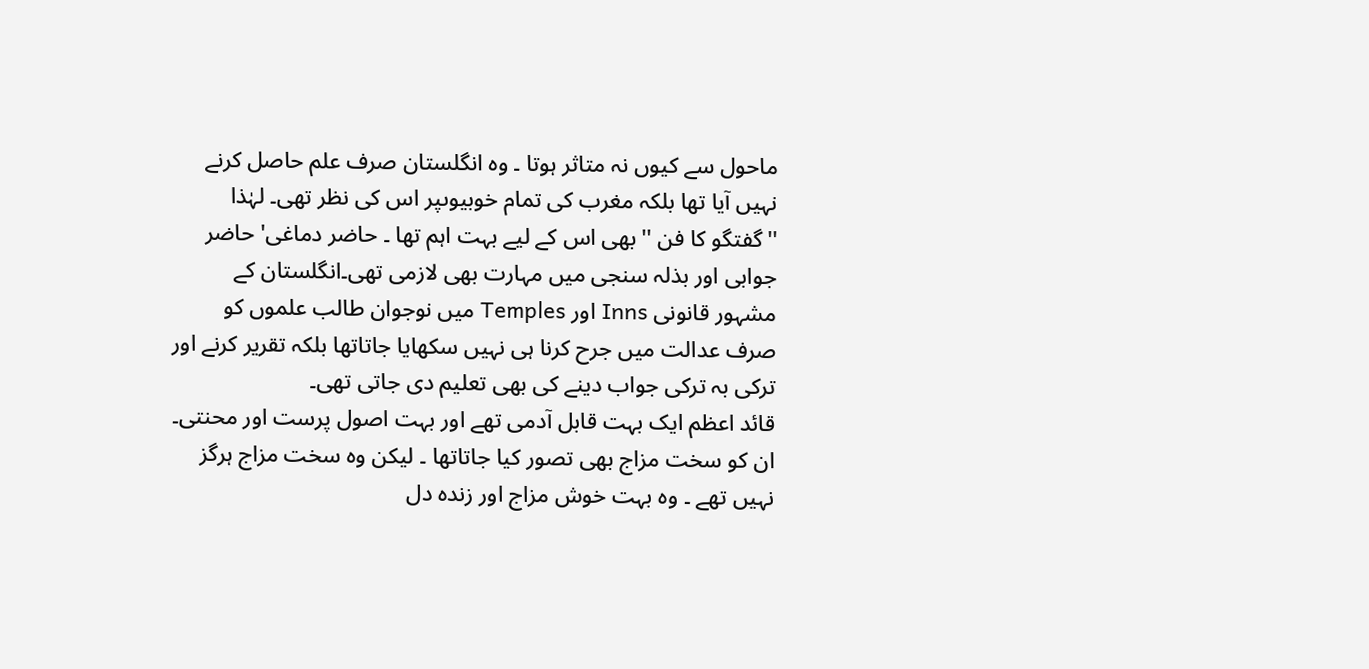ماحول سے کیوں نہ متاثر ہوتا ۔ وہ انگلستان صرف علم حاصل کرنے نہیں آیا تھا بلکہ مغرب کی تمام خوبیوںپر اس کی نظر تھی۔ لہٰذا ''گفتگو کا فن '' بھی اس کے لیے بہت اہم تھا ۔ حاضر دماغی' حاضر جوابی اور بذلہ سنجی میں مہارت بھی لازمی تھی۔انگلستان کے مشہور قانونی Inns اور Temples میں نوجوان طالب علموں کو صرف عدالت میں جرح کرنا ہی نہیں سکھایا جاتاتھا بلکہ تقریر کرنے اور ترکی بہ ترکی جواب دینے کی بھی تعلیم دی جاتی تھی۔
قائد اعظم ایک بہت قابل آدمی تھے اور بہت اصول پرست اور محنتی۔ ان کو سخت مزاج بھی تصور کیا جاتاتھا ۔ لیکن وہ سخت مزاج ہرگز نہیں تھے ۔ وہ بہت خوش مزاج اور زندہ دل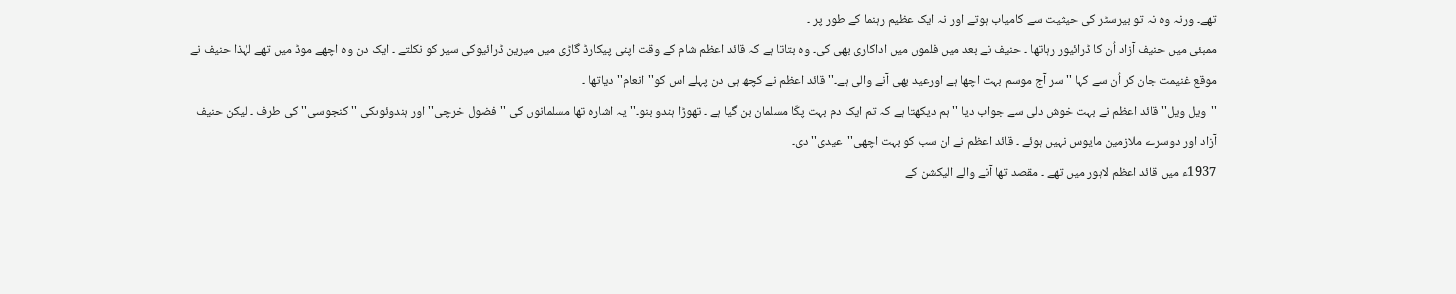تھے۔ ورنہ وہ نہ تو بیرسٹر کی حیثیت سے کامیاب ہوتے اور نہ ایک عظیم رہنما کے طور پر ۔
ممبئی میں حنیف آزاد اُن کا ڈرائیور رہاتھا ۔ حنیف نے بعد میں فلموں میں اداکاری بھی کی۔ وہ بتاتا ہے کہ قائد اعظم شام کے وقت اپنی پیکارڈ گاڑی میں میرین ڈرائیوکی سیر کو نکلتے ۔ ایک دن وہ اچھے موڈ میں تھے لہٰذا حنیف نے موقع غنیمت جان کر اُن سے کہا '' سر آج موسم بہت اچھا ہے اورعید بھی آنے والی ہے۔''قائد اعظم نے کچھ ہی دن پہلے اس کو''انعام'' دیاتھا ۔
''ویل ویل'' قائد اعظم نے بہت خوش دلی سے جواب دیا '' ہم دیکھتا ہے کہ تم ایک دم بہت پکّا مسلمان بن گیا ہے ۔ تھوڑا ہندو بنو۔''یہ اشارہ تھا مسلمانوں کی ''فضول خرچی'' اور ہندوئوںکی '' کنجوسی'' کی طرف ۔ لیکن حنیف آزاد اور دوسرے ملازمین مایوس نہیں ہوئے ۔ قائد اعظم نے ان سب کو بہت اچھی''عیدی'' دی۔
1937ء میں قائد اعظم لاہور میں تھے ۔ مقصد تھا آنے والے الیکشن کے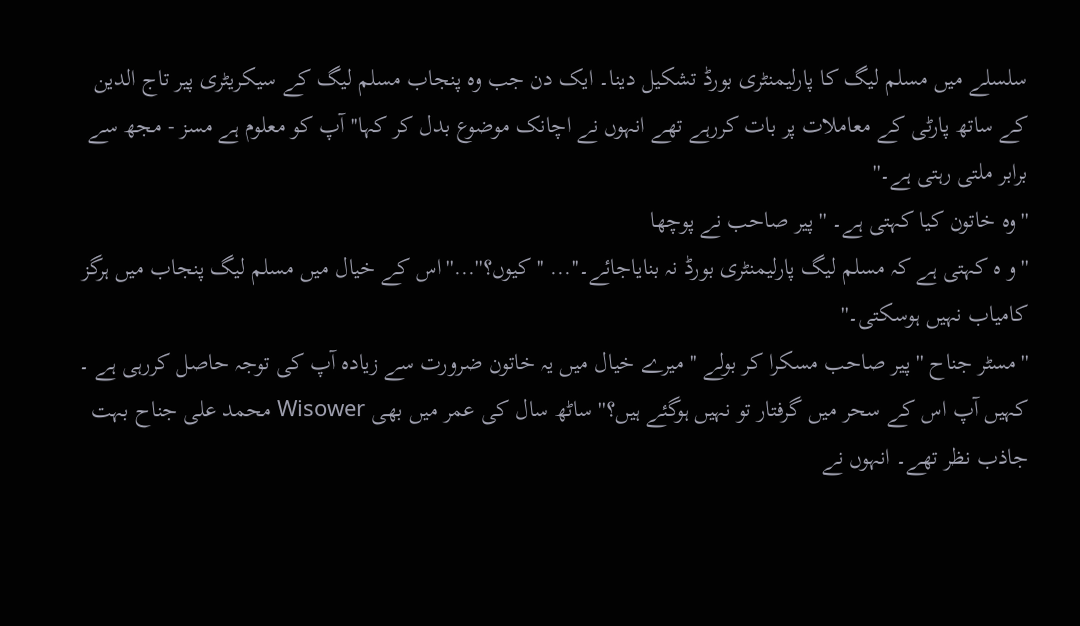سلسلے میں مسلم لیگ کا پارلیمنٹری بورڈ تشکیل دینا۔ ایک دن جب وہ پنجاب مسلم لیگ کے سیکریٹری پیر تاج الدین کے ساتھ پارٹی کے معاملات پر بات کررہے تھے انہوں نے اچانک موضوع بدل کر کہا'' آپ کو معلوم ہے مسز - مجھ سے برابر ملتی رہتی ہے۔''
''وہ خاتون کیا کہتی ہے۔ '' پیر صاحب نے پوچھا
''و ہ کہتی ہے کہ مسلم لیگ پارلیمنٹری بورڈ نہ بنایاجائے۔''... ''کیوں؟''...''اس کے خیال میں مسلم لیگ پنجاب میں ہرگز کامیاب نہیں ہوسکتی۔''
''مسٹر جناح '' پیر صاحب مسکرا کر بولے '' میرے خیال میں یہ خاتون ضرورت سے زیادہ آپ کی توجہ حاصل کررہی ہے ۔ کہیں آپ اس کے سحر میں گرفتار تو نہیں ہوگئے ہیں؟'' ساٹھ سال کی عمر میں بھی Wisower محمد علی جناح بہت جاذب نظر تھے۔ انہوں نے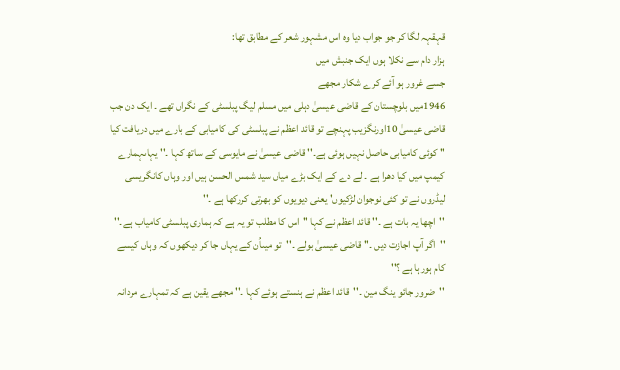قہقہہ لگا کر جو جواب دیا وہ اس مشہور شعر کے مطابق تھا:
ہزار دام سے نکلا ہوں ایک جنبش میں
جسے غرور ہو آئے کرے شکار مجھے
1946میں بلوچستان کے قاضی عیسیٰ دہلی میں مسلم لیگ پبلسٹی کے نگراں تھے ۔ ایک دن جب قاضی عیسیٰ 10اورنگزیب پہنچے تو قائد اعظم نے پبلسٹی کی کامیابی کے بارے میں دریافت کیا '' کوئی کامیابی حاصل نہیں ہوئی ہے۔'' قاضی عیسیٰ نے مایوسی کے ساتھ کہا ۔'' یہاںہمارے کیمپ میں کیا دھرا ہے ۔ لے دے کے ایک بڑے میاں سید شمس الحسن ہیں اور وہاں کانگریسی لیڈروں نے تو کئی نوجوان لڑکیوں' یعنی دیویوں کو بھرتی کررکھا ہے ۔''
''اچھا یہ بات ہے ۔'' قائد اعظم نے کہا ''اس کا مطلب تو یہ ہے کہ ہماری پبلسٹی کامیاب ہے۔''
''اگر آپ اجازت دیں ۔'' قاضی عیسیٰ بولے ۔''تو میںاُن کے یہاں جا کر دیکھوں کہ وہاں کیسے کام ہورہا ہے ؟''
''ضرور جائو ینگ مین ۔''قائد اعظم نے ہنستے ہوئے کہا ۔'' مجھے یقین ہے کہ تمہارے مردانہ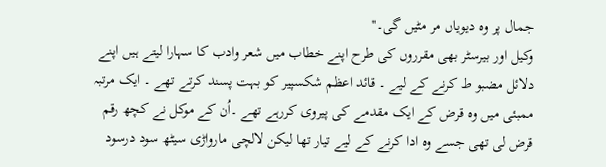جمال پر وہ دیویاں مر مٹیں گی۔''
وکیل اور بیرسٹر بھی مقرروں کی طرح اپنے خطاب میں شعر وادب کا سہارا لیتے ہیں اپنے دلائل مضبو ط کرنے کے لیے ۔ قائد اعظم شکسپیر کو بہت پسند کرتے تھے ۔ ایک مرتبہ ممبئی میں وہ قرض کے ایک مقدمے کی پیروی کررہے تھے ۔اُن کے موکل نے کچھ رقم قرض لی تھی جسے وہ ادا کرنے کے لیے تیار تھا لیکن لالچی مارواڑی سیٹھ سود درسود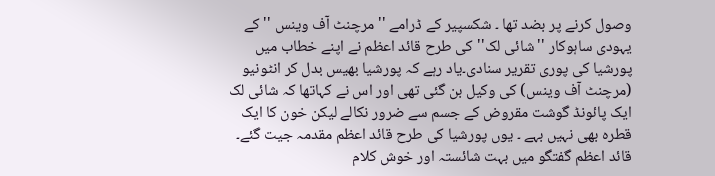وصول کرنے پر بضد تھا ۔ شکسپیر کے ڈرامے ''مرچنٹ آف وینس '' کے یہودی ساہوکار ''شائی لک''کی طرح قائد اعظم نے اپنے خطاب میں پورشیا کی پوری تقریر سنادی۔یاد رہے کہ پورشیا بھیس بدل کر انٹونیو (مرچنٹ آف وینس) کی وکیل بن گئی تھی اور اس نے کہاتھا کہ شائی لک ایک پائونڈ گوشت مقروض کے جسم سے ضرور نکالے لیکن خون کا ایک قطرہ بھی نہیں بہے ۔ یوں پورشیا کی طرح قائد اعظم مقدمہ جیت گئے۔
قائد اعظم گفتگو میں بہت شائستہ اور خوش کلام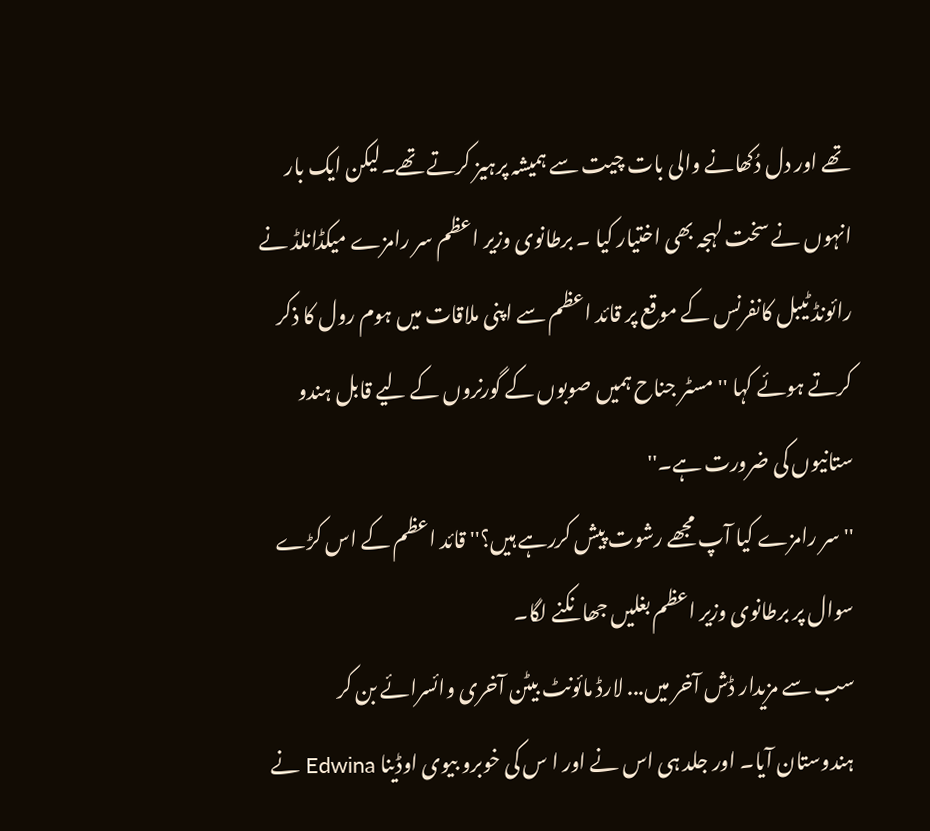تھے اور دل دُکھانے والی بات چیت سے ہمیشہ پرہیز کرتے تھے۔لیکن ایک بار انہوں نے سخت لہجہ بھی اختیار کیا ۔ برطانوی وزیر اعظم سر رامزے میکڈانلڈ نے رائونڈ ٹیبل کانفرنس کے موقع پر قائد اعظم سے اپنی ملاقات میں ہوم رول کا ذکر کرتے ہوئے کہا '' مسٹر جناح ہمیں صوبوں کے گورنروں کے لیے قابل ہندو ستانیوں کی ضرورت ہے۔''
''سر رامزے کیا آپ مجھے رشوت پیش کررہے ہیں؟'' قائد اعظم کے اس کڑے سوال پر برطانوی وزیر اعظم بغلیں جھانکنے لگا۔
سب سے مزیدار ڈش آخر میں... لارڈ مائونٹ بیٹن آخری وائسرائے بن کر ہندوستان آیا۔ اور جلد ہی اس نے اور ا س کی خوبرو بیوی اوڈینا Edwina نے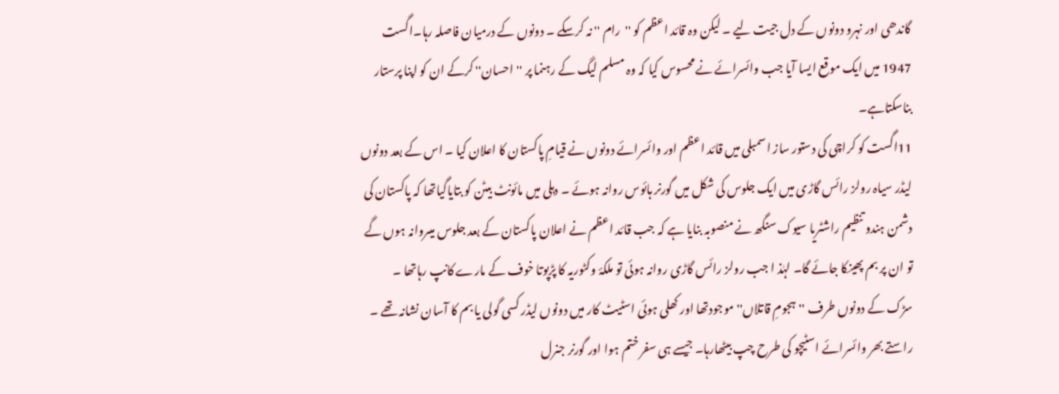گاندھی اور نہرو دونوں کے دل جیت لیے ۔ لیکن وہ قائد اعظم کو ''رام '' نہ کرسکے ۔ دونوں کے درمیان فاصلہ رہا۔اگست 1947 میں ایک موقع ایسا آیا جب وائسرائے نے محسوس کیا کہ وہ مسلم لیگ کے رہنما پر ''احسان'' کرکے ان کو اپنا پرستار بناسکتاہے۔
11اگست کو کراچی کی دستور ساز اسمبلی میں قائد اعظم اور وائسرائے دونوں نے قیامِ پاکستان کا اعلان کیا ۔ اس کے بعد دونوں لیڈر سیاہ رولز رائس گاڑی میں ایک جلوس کی شکل میں گورنر ہائوس روانہ ہوئے ۔ دہلی میں مائونٹ بیٹن کو بتایاگیاتھا کہ پاکستان کی دشمن ہندو تنظیم راشٹریا سیوک سنگھ نے منصوبہ بنایا ہے کہ جب قائد اعظم نے اعلان پاکستان کے بعد جلوس میںروانہ ہوں گے تو ان پر بم پھینکا جائے گا۔ لہٰذ ا جب رولز رائس گاڑی روانہ ہوئی تو ملکۂ وکٹوریہ کا پڑپوتا خوف کے مارے کانپ رہاتھا ۔
سڑک کے دونوں طرف ''ہجومِ قاتلاں'' موجودتھا اور کھلی ہوئی اسٹیٹ کار میں دونوں لیڈر کسی گولی یا بم کا آسان نشانہ تھے ۔ راستے بھر وائسرائے اسٹیچو کی طرح چپ بیٹھارہا۔ جیسے ہی سفر ختم ہوا اور گورنر جنرل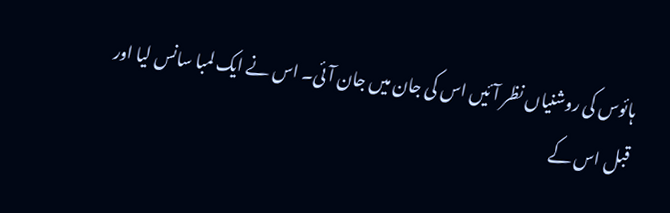ہائوس کی روشنیاں نظر آئیں اس کی جان میں جان آئی۔ اس نے ایک لمبا سانس لیا اور قبل اس کے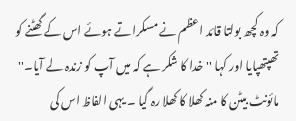کہ وہ کچھ بولتا قائد اعظم نے مسکراتے ہوئے اس کے گھٹنے کو تھپتھپایا اور کہا ''خدا کا شکر ہے کہ میں آپ کو زندہ لے آیا۔''
مائونٹ بیٹن کا منہ کھلا کا کھلا رہ گیا ۔ یہی الفاظ اس کی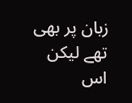زبان پر بھی تھے لیکن اس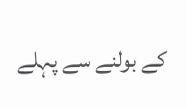کے بولنے سے پہلے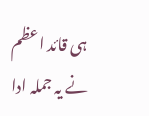ہی قائد اعظم نے یہ جملہ ادا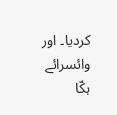کردیا۔ اور وائسرائے ہکّا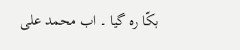بکّا رہ گیا ۔ اب محمد علی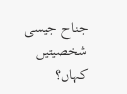جناح جیسی شخصیتیں کہاں؟